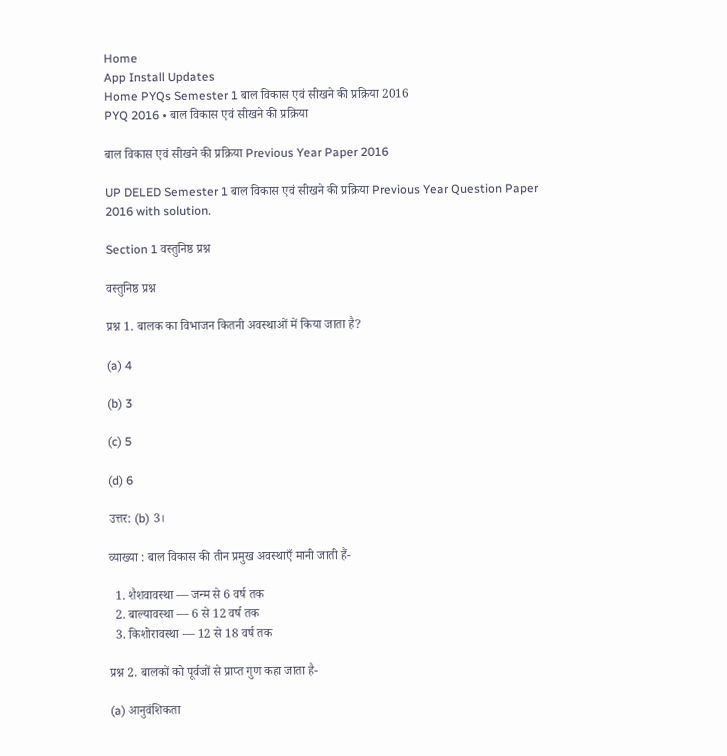Home
App Install Updates
Home PYQs Semester 1 बाल विकास एवं सीखने की प्रक्रिया 2016
PYQ 2016 • बाल विकास एवं सीखने की प्रक्रिया

बाल विकास एवं सीखने की प्रक्रिया Previous Year Paper 2016

UP DELED Semester 1 बाल विकास एवं सीखने की प्रक्रिया Previous Year Question Paper 2016 with solution.

Section 1 वस्तुनिष्ठ प्रश्न

वस्तुनिष्ठ प्रश्न

प्रश्न 1. बालक का विभाजन कितनी अवस्थाओं में किया जाता है?

(a) 4

(b) 3

(c) 5

(d) 6

उत्तर: (b) 3।

व्याख्या : बाल विकास की तीन प्रमुख अवस्थाएँ मानी जाती हैं-

  1. शैशवावस्था — जन्म से 6 वर्ष तक
  2. बाल्यावस्था — 6 से 12 वर्ष तक
  3. किशोरावस्था — 12 से 18 वर्ष तक

प्रश्न 2. बालकों को पूर्वजों से प्राप्त गुण कहा जाता है-

(a) आनुवंशिकता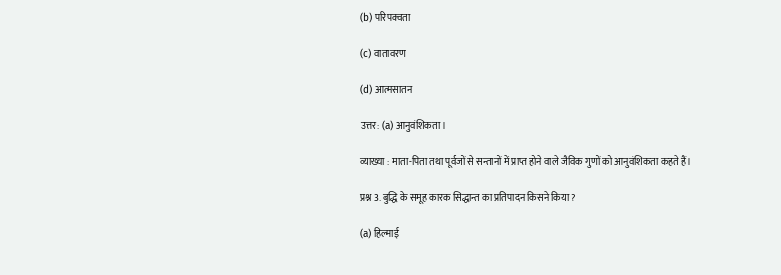(b) परिपक्वता

(c) वातावरण

(d) आत्मसातन

उत्तर: (a) आनुवंशिकता।

व्याख्या : माता-पिता तथा पूर्वजों से सन्तानों में प्राप्त होने वाले जैविक गुणों को आनुवंशिकता कहते हैं।

प्रश्न 3. बुद्धि के समूह कारक सिद्धान्त का प्रतिपादन किसने किया?

(a) हिल्माई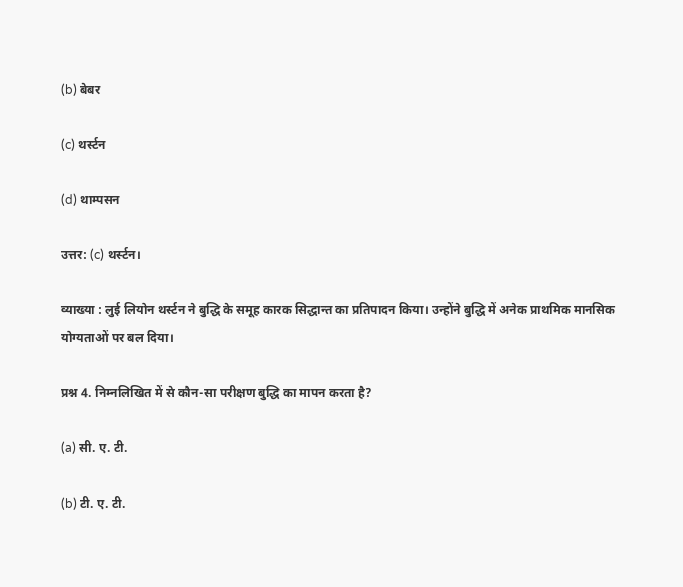(b) बेबर

(c) थर्स्टन

(d) थाम्पसन

उत्तर: (c) थर्स्टन।

व्याख्या : लुई लियोन थर्स्टन ने बुद्धि के समूह कारक सिद्धान्त का प्रतिपादन किया। उन्होंने बुद्धि में अनेक प्राथमिक मानसिक योग्यताओं पर बल दिया।

प्रश्न 4. निम्नलिखित में से कौन-सा परीक्षण बुद्धि का मापन करता है?

(a) सी. ए. टी.

(b) टी. ए. टी.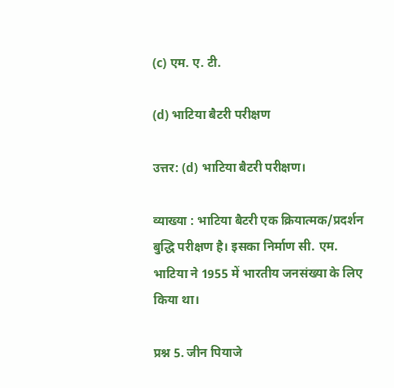(c) एम. ए. टी.

(d) भाटिया बैटरी परीक्षण

उत्तर: (d) भाटिया बैटरी परीक्षण।

व्याख्या : भाटिया बैटरी एक क्रियात्मक/प्रदर्शन बुद्धि परीक्षण है। इसका निर्माण सी. एम. भाटिया ने 1955 में भारतीय जनसंख्या के लिए किया था।

प्रश्न 5. जीन पियाजे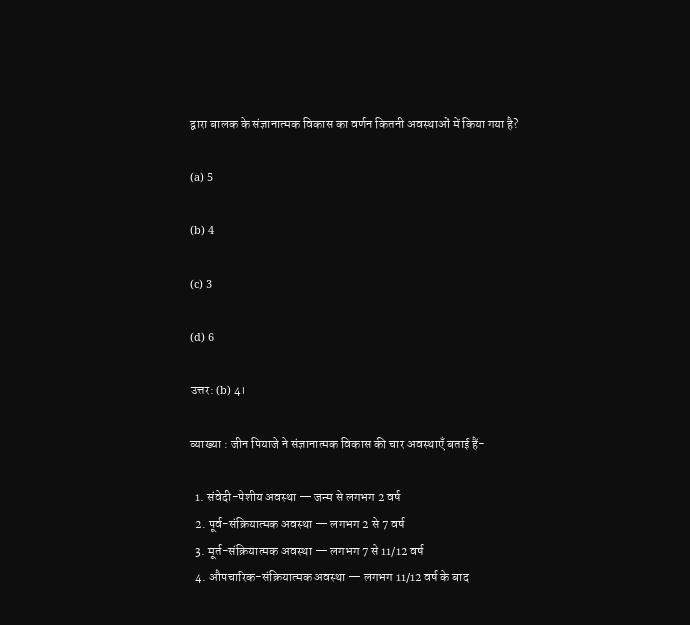द्वारा बालक के संज्ञानात्मक विकास का वर्णन कितनी अवस्थाओं में किया गया है?

(a) 5

(b) 4

(c) 3

(d) 6

उत्तर: (b) 4।

व्याख्या : जीन पियाजे ने संज्ञानात्मक विकास की चार अवस्थाएँ बताई हैं-

  1. संवेदी-पेशीय अवस्था — जन्म से लगभग 2 वर्ष
  2. पूर्व-संक्रियात्मक अवस्था — लगभग 2 से 7 वर्ष
  3. मूर्त-संक्रियात्मक अवस्था — लगभग 7 से 11/12 वर्ष
  4. औपचारिक-संक्रियात्मक अवस्था — लगभग 11/12 वर्ष के बाद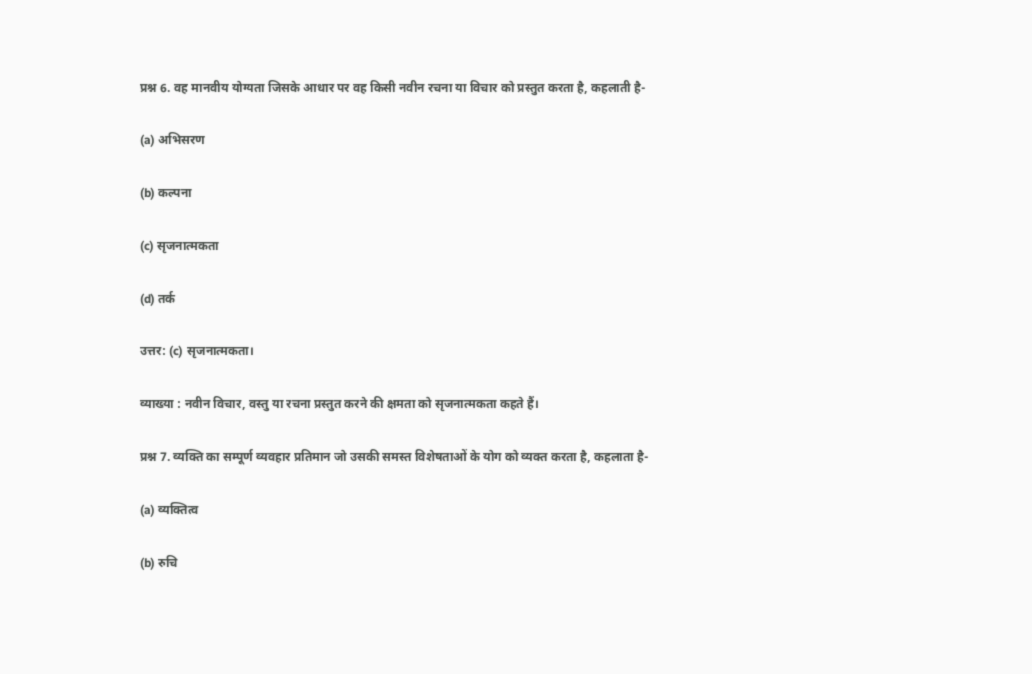प्रश्न 6. वह मानवीय योग्यता जिसके आधार पर वह किसी नवीन रचना या विचार को प्रस्तुत करता है, कहलाती है-

(a) अभिसरण

(b) कल्पना

(c) सृजनात्मकता

(d) तर्क

उत्तर: (c) सृजनात्मकता।

व्याख्या : नवीन विचार, वस्तु या रचना प्रस्तुत करने की क्षमता को सृजनात्मकता कहते हैं।

प्रश्न 7. व्यक्ति का सम्पूर्ण व्यवहार प्रतिमान जो उसकी समस्त विशेषताओं के योग को व्यक्त करता है, कहलाता है-

(a) व्यक्तित्व

(b) रुचि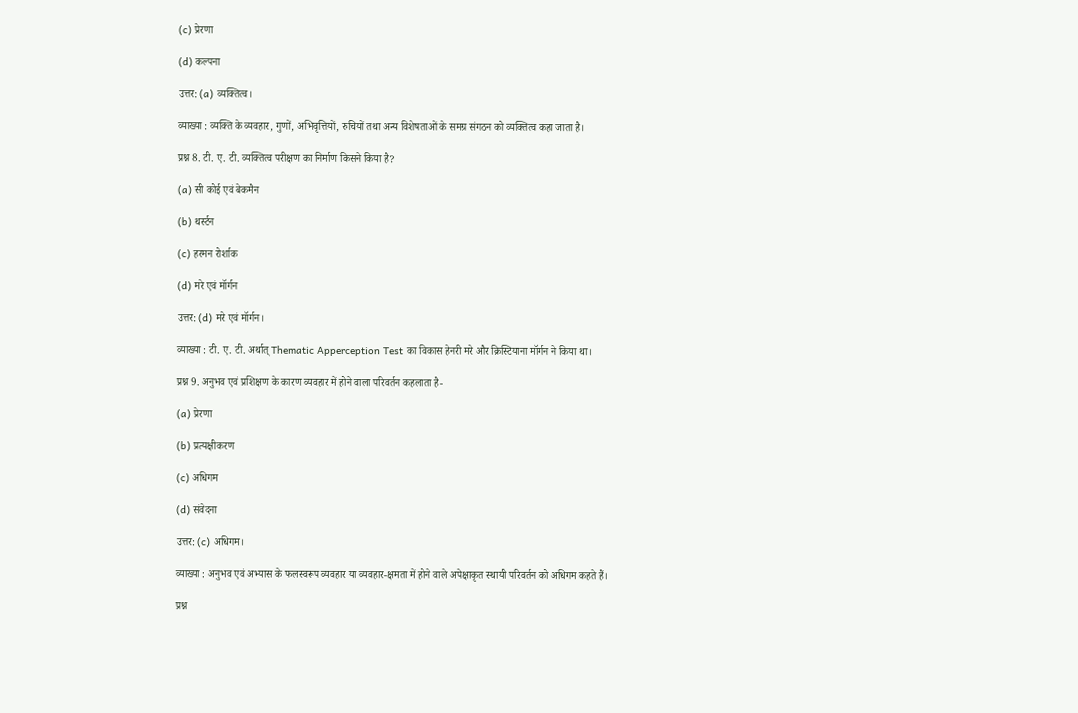(c) प्रेरणा

(d) कल्पना

उत्तर: (a) व्यक्तित्व।

व्याख्या : व्यक्ति के व्यवहार, गुणों, अभिवृत्तियों, रुचियों तथा अन्य विशेषताओं के समग्र संगठन को व्यक्तित्व कहा जाता है।

प्रश्न 8. टी. ए. टी. व्यक्तित्व परीक्षण का निर्माण किसने किया है?

(a) सी कोई एवं बेकमैन

(b) थर्स्टन

(c) हरमन रोर्शाक

(d) मरे एवं मॉर्गन

उत्तर: (d) मरे एवं मॉर्गन।

व्याख्या : टी. ए. टी. अर्थात् Thematic Apperception Test का विकास हेनरी मरे और क्रिस्टियाना मॉर्गन ने किया था।

प्रश्न 9. अनुभव एवं प्रशिक्षण के कारण व्यवहार में होने वाला परिवर्तन कहलाता है-

(a) प्रेरणा

(b) प्रत्यक्षीकरण

(c) अधिगम

(d) संवेदना

उत्तर: (c) अधिगम।

व्याख्या : अनुभव एवं अभ्यास के फलस्वरूप व्यवहार या व्यवहार-क्षमता में होने वाले अपेक्षाकृत स्थायी परिवर्तन को अधिगम कहते हैं।

प्रश्न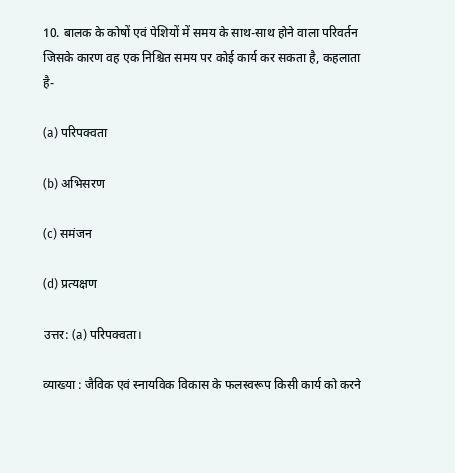10. बालक के कोषों एवं पेशियों में समय के साथ-साथ होने वाला परिवर्तन जिसके कारण वह एक निश्चित समय पर कोई कार्य कर सकता है, कहलाता है-

(a) परिपक्वता

(b) अभिसरण

(c) समंजन

(d) प्रत्यक्षण

उत्तर: (a) परिपक्वता।

व्याख्या : जैविक एवं स्नायविक विकास के फलस्वरूप किसी कार्य को करने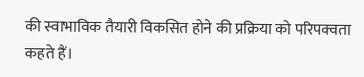की स्वाभाविक तैयारी विकसित होने की प्रक्रिया को परिपक्वता कहते हैं।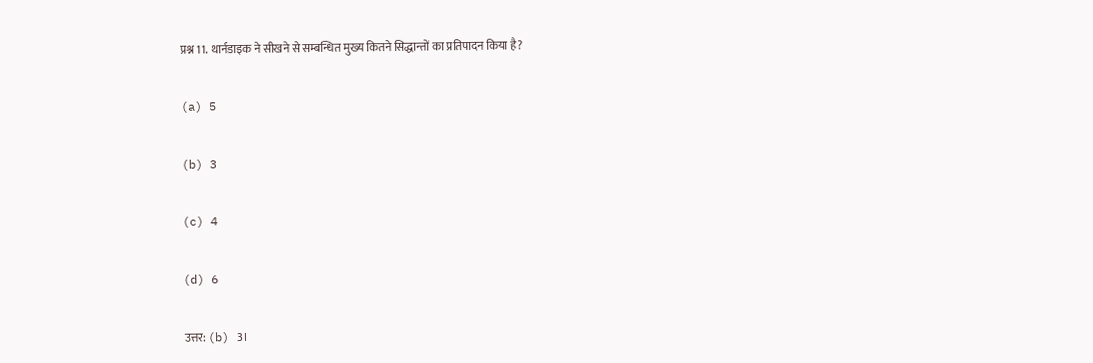प्रश्न 11. थार्नडाइक ने सीखने से सम्बन्धित मुख्य कितने सिद्धान्तों का प्रतिपादन किया है?

(a) 5

(b) 3

(c) 4

(d) 6

उत्तर: (b) 3।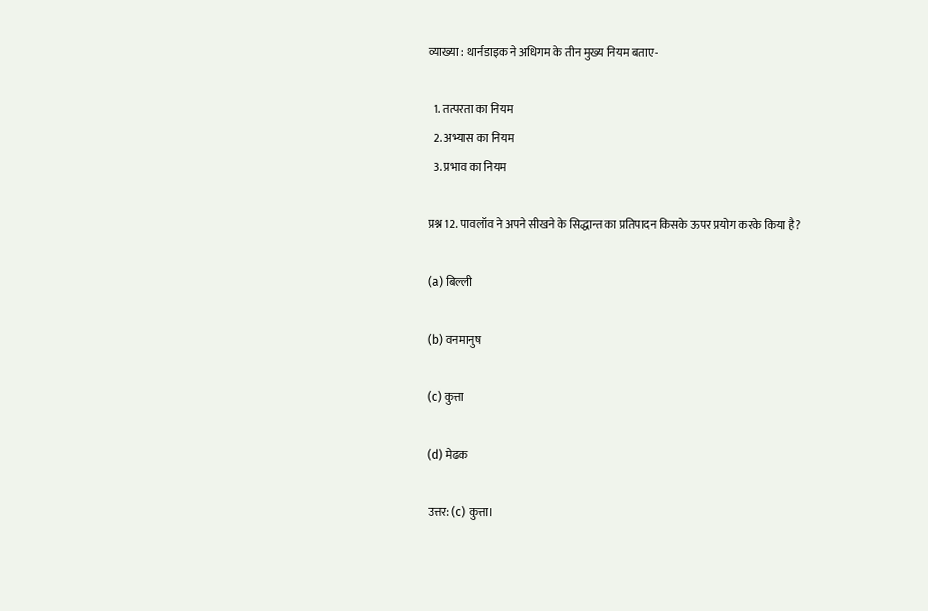व्याख्या : थार्नडाइक ने अधिगम के तीन मुख्य नियम बताए-

  1. तत्परता का नियम
  2. अभ्यास का नियम
  3. प्रभाव का नियम

प्रश्न 12. पावलॉव ने अपने सीखने के सिद्धान्त का प्रतिपादन किसके ऊपर प्रयोग करके किया है?

(a) बिल्ली

(b) वनमानुष

(c) कुत्ता

(d) मेढक

उत्तर: (c) कुत्ता।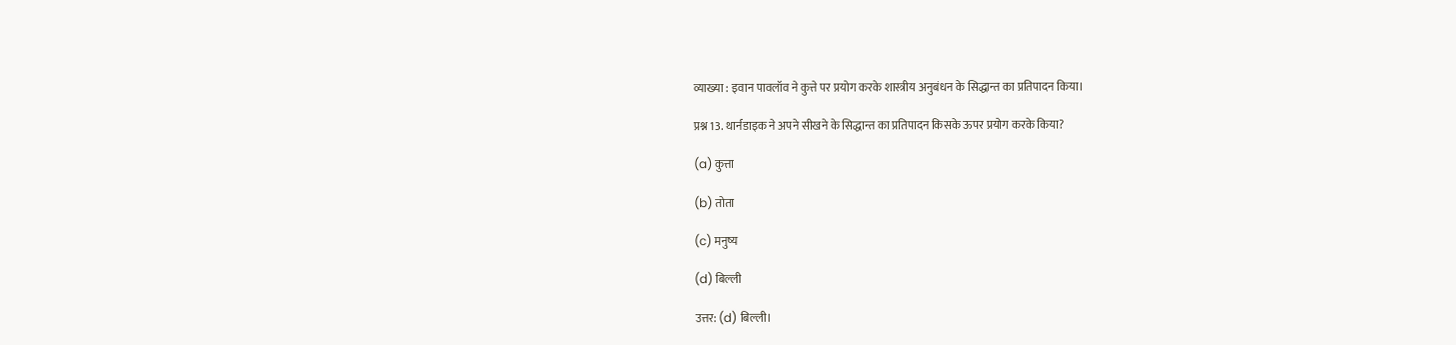व्याख्या : इवान पावलॉव ने कुत्ते पर प्रयोग करके शास्त्रीय अनुबंधन के सिद्धान्त का प्रतिपादन किया।

प्रश्न 13. थार्नडाइक ने अपने सीखने के सिद्धान्त का प्रतिपादन किसके ऊपर प्रयोग करके किया?

(a) कुत्ता

(b) तोता

(c) मनुष्य

(d) बिल्ली

उत्तर: (d) बिल्ली।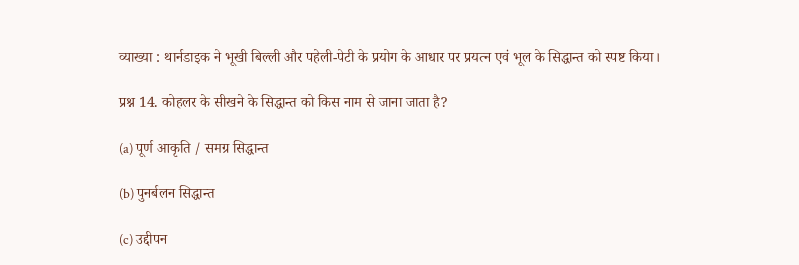व्याख्या : थार्नडाइक ने भूखी बिल्ली और पहेली-पेटी के प्रयोग के आधार पर प्रयत्न एवं भूल के सिद्धान्त को स्पष्ट किया।

प्रश्न 14. कोहलर के सीखने के सिद्धान्त को किस नाम से जाना जाता है?

(a) पूर्ण आकृति / समग्र सिद्धान्त

(b) पुनर्बलन सिद्धान्त

(c) उद्दीपन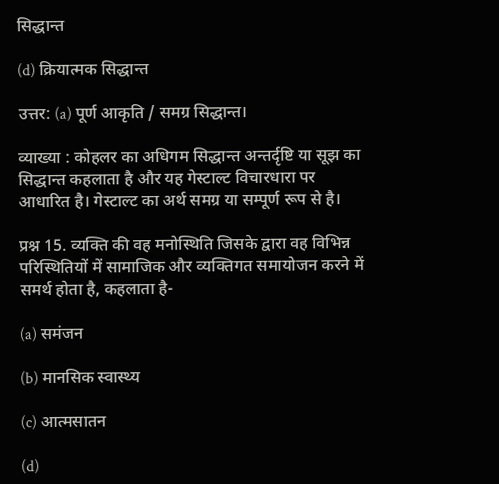सिद्धान्त

(d) क्रियात्मक सिद्धान्त

उत्तर: (a) पूर्ण आकृति / समग्र सिद्धान्त।

व्याख्या : कोहलर का अधिगम सिद्धान्त अन्तर्दृष्टि या सूझ का सिद्धान्त कहलाता है और यह गेस्टाल्ट विचारधारा पर आधारित है। गेस्टाल्ट का अर्थ समग्र या सम्पूर्ण रूप से है।

प्रश्न 15. व्यक्ति की वह मनोस्थिति जिसके द्वारा वह विभिन्न परिस्थितियों में सामाजिक और व्यक्तिगत समायोजन करने में समर्थ होता है, कहलाता है-

(a) समंजन

(b) मानसिक स्वास्थ्य

(c) आत्मसातन

(d)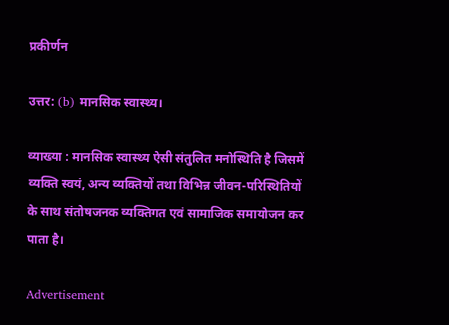प्रकीर्णन

उत्तर: (b) मानसिक स्वास्थ्य।

व्याख्या : मानसिक स्वास्थ्य ऐसी संतुलित मनोस्थिति है जिसमें व्यक्ति स्वयं, अन्य व्यक्तियों तथा विभिन्न जीवन-परिस्थितियों के साथ संतोषजनक व्यक्तिगत एवं सामाजिक समायोजन कर पाता है।

Advertisement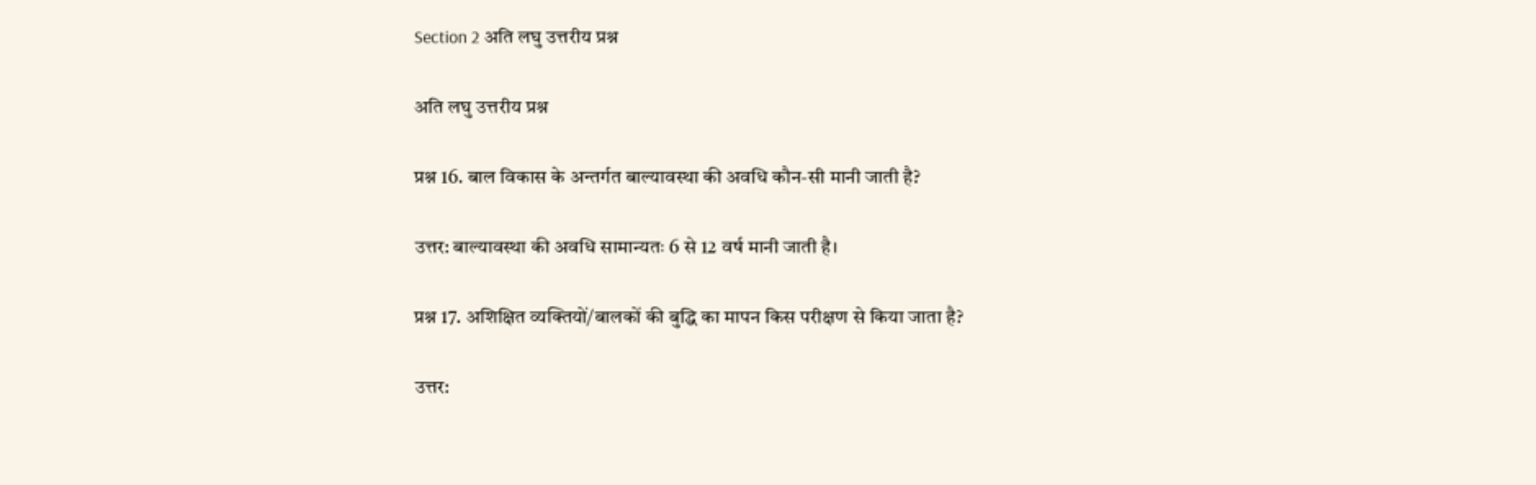Section 2 अति लघु उत्तरीय प्रश्न

अति लघु उत्तरीय प्रश्न

प्रश्न 16. बाल विकास के अन्तर्गत बाल्यावस्था की अवधि कौन-सी मानी जाती है?

उत्तर: बाल्यावस्था की अवधि सामान्यतः 6 से 12 वर्ष मानी जाती है।

प्रश्न 17. अशिक्षित व्यक्तियों/बालकों की बुद्धि का मापन किस परीक्षण से किया जाता है?

उत्तर: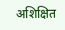अशिक्षित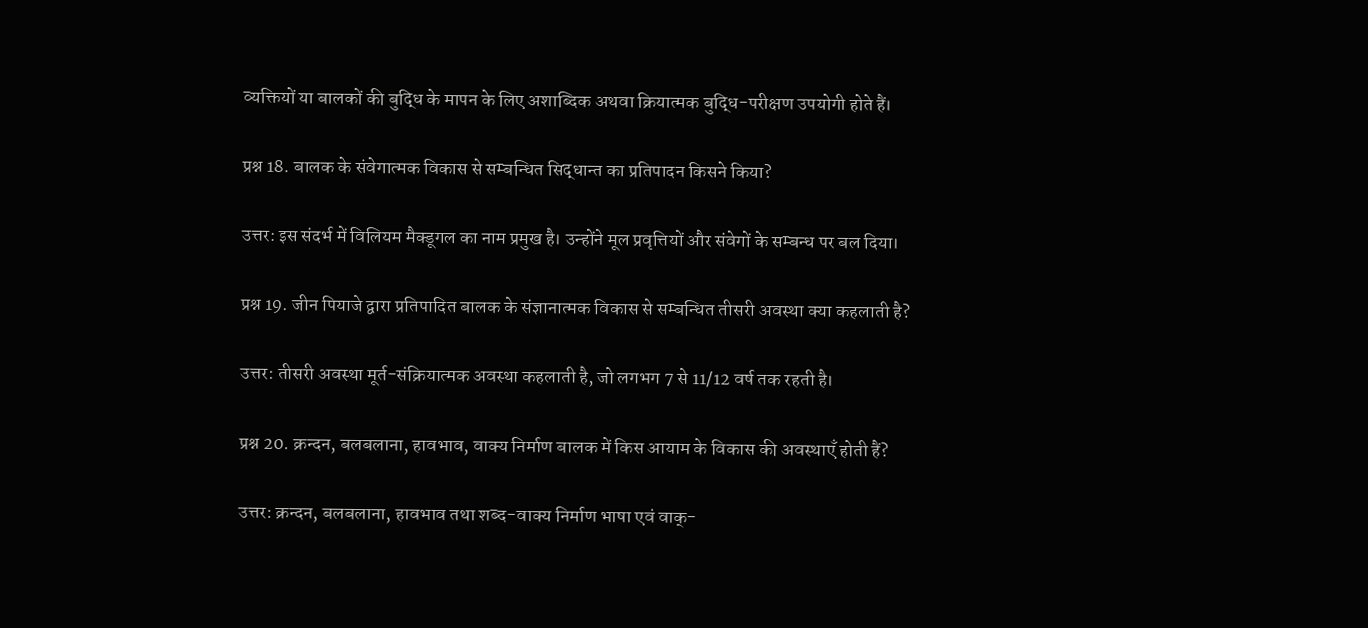व्यक्तियों या बालकों की बुद्धि के मापन के लिए अशाब्दिक अथवा क्रियात्मक बुद्धि-परीक्षण उपयोगी होते हैं।

प्रश्न 18. बालक के संवेगात्मक विकास से सम्बन्धित सिद्धान्त का प्रतिपादन किसने किया?

उत्तर: इस संदर्भ में विलियम मैक्डूगल का नाम प्रमुख है। उन्होंने मूल प्रवृत्तियों और संवेगों के सम्बन्ध पर बल दिया।

प्रश्न 19. जीन पियाजे द्वारा प्रतिपादित बालक के संज्ञानात्मक विकास से सम्बन्धित तीसरी अवस्था क्या कहलाती है?

उत्तर: तीसरी अवस्था मूर्त-संक्रियात्मक अवस्था कहलाती है, जो लगभग 7 से 11/12 वर्ष तक रहती है।

प्रश्न 20. क्रन्दन, बलबलाना, हावभाव, वाक्य निर्माण बालक में किस आयाम के विकास की अवस्थाएँ होती हैं?

उत्तर: क्रन्दन, बलबलाना, हावभाव तथा शब्द-वाक्य निर्माण भाषा एवं वाक्-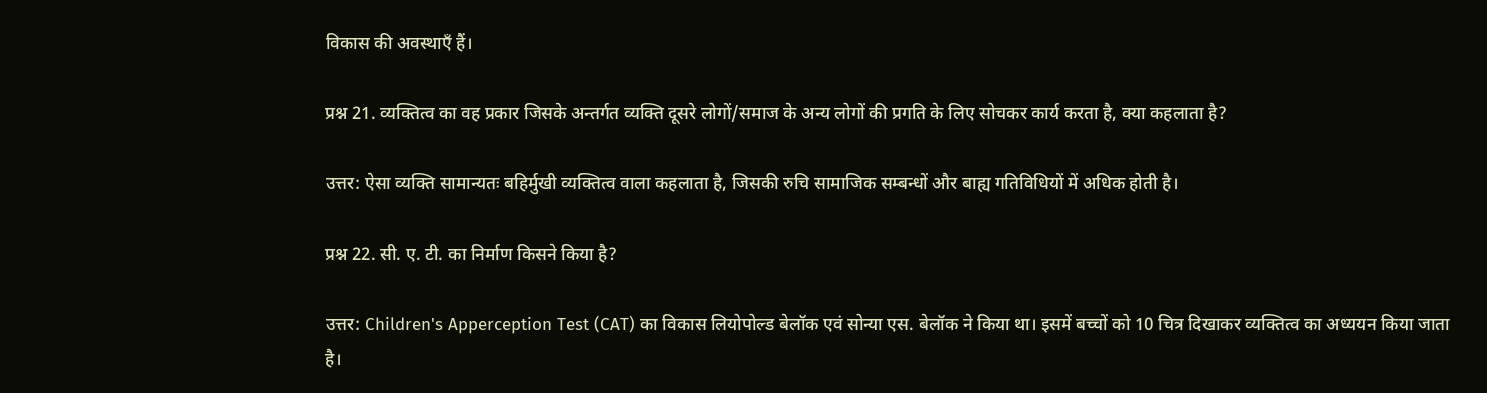विकास की अवस्थाएँ हैं।

प्रश्न 21. व्यक्तित्व का वह प्रकार जिसके अन्तर्गत व्यक्ति दूसरे लोगों/समाज के अन्य लोगों की प्रगति के लिए सोचकर कार्य करता है, क्या कहलाता है?

उत्तर: ऐसा व्यक्ति सामान्यतः बहिर्मुखी व्यक्तित्व वाला कहलाता है, जिसकी रुचि सामाजिक सम्बन्धों और बाह्य गतिविधियों में अधिक होती है।

प्रश्न 22. सी. ए. टी. का निर्माण किसने किया है?

उत्तर: Children's Apperception Test (CAT) का विकास लियोपोल्ड बेलॉक एवं सोन्या एस. बेलॉक ने किया था। इसमें बच्चों को 10 चित्र दिखाकर व्यक्तित्व का अध्ययन किया जाता है।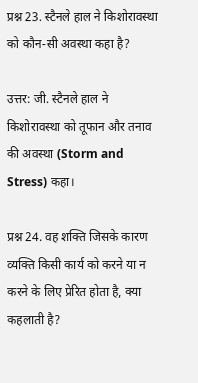प्रश्न 23. स्टैनले हाल ने किशोरावस्था को कौन-सी अवस्था कहा है?

उत्तर: जी. स्टैनले हाल ने किशोरावस्था को तूफान और तनाव की अवस्था (Storm and Stress) कहा।

प्रश्न 24. वह शक्ति जिसके कारण व्यक्ति किसी कार्य को करने या न करने के लिए प्रेरित होता है, क्या कहलाती है?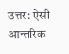उत्तर: ऐसी आन्तरिक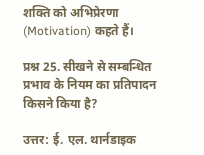शक्ति को अभिप्रेरणा (Motivation) कहते हैं।

प्रश्न 25. सीखने से सम्बन्धित प्रभाव के नियम का प्रतिपादन किसने किया है?

उत्तर: ई. एल. थार्नडाइक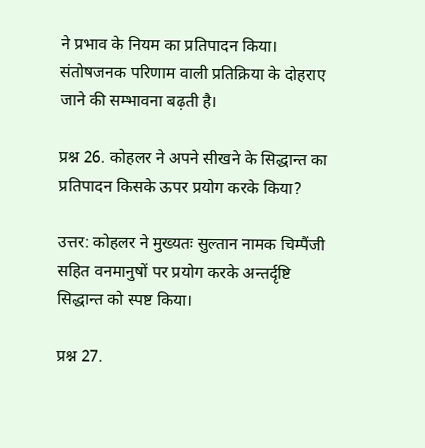ने प्रभाव के नियम का प्रतिपादन किया। संतोषजनक परिणाम वाली प्रतिक्रिया के दोहराए जाने की सम्भावना बढ़ती है।

प्रश्न 26. कोहलर ने अपने सीखने के सिद्धान्त का प्रतिपादन किसके ऊपर प्रयोग करके किया?

उत्तर: कोहलर ने मुख्यतः सुल्तान नामक चिम्पैंजी सहित वनमानुषों पर प्रयोग करके अन्तर्दृष्टि सिद्धान्त को स्पष्ट किया।

प्रश्न 27.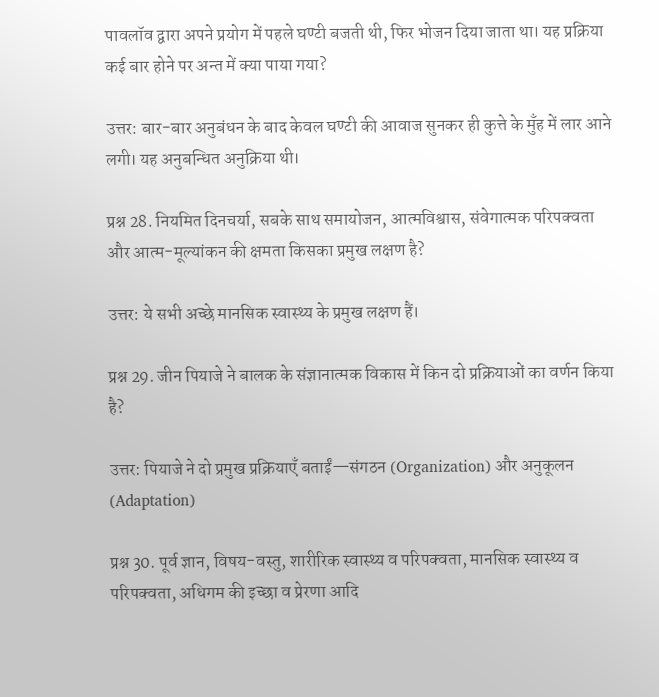पावलॉव द्वारा अपने प्रयोग में पहले घण्टी बजती थी, फिर भोजन दिया जाता था। यह प्रक्रिया कई बार होने पर अन्त में क्या पाया गया?

उत्तर: बार-बार अनुबंधन के बाद केवल घण्टी की आवाज सुनकर ही कुत्ते के मुँह में लार आने लगी। यह अनुबन्धित अनुक्रिया थी।

प्रश्न 28. नियमित दिनचर्या, सबके साथ समायोजन, आत्मविश्वास, संवेगात्मक परिपक्वता और आत्म-मूल्यांकन की क्षमता किसका प्रमुख लक्षण है?

उत्तर: ये सभी अच्छे मानसिक स्वास्थ्य के प्रमुख लक्षण हैं।

प्रश्न 29. जीन पियाजे ने बालक के संज्ञानात्मक विकास में किन दो प्रक्रियाओं का वर्णन किया है?

उत्तर: पियाजे ने दो प्रमुख प्रक्रियाएँ बताईं—संगठन (Organization) और अनुकूलन (Adaptation)

प्रश्न 30. पूर्व ज्ञान, विषय-वस्तु, शारीरिक स्वास्थ्य व परिपक्वता, मानसिक स्वास्थ्य व परिपक्वता, अधिगम की इच्छा व प्रेरणा आदि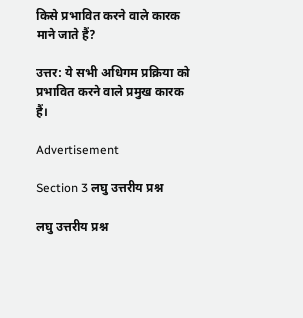किसे प्रभावित करने वाले कारक माने जाते हैं?

उत्तर: ये सभी अधिगम प्रक्रिया को प्रभावित करने वाले प्रमुख कारक हैं।

Advertisement

Section 3 लघु उत्तरीय प्रश्न

लघु उत्तरीय प्रश्न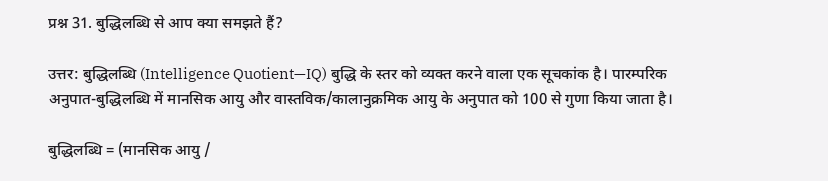प्रश्न 31. बुद्धिलब्धि से आप क्या समझते हैं?

उत्तर: बुद्धिलब्धि (Intelligence Quotient—IQ) बुद्धि के स्तर को व्यक्त करने वाला एक सूचकांक है। पारम्परिक अनुपात-बुद्धिलब्धि में मानसिक आयु और वास्तविक/कालानुक्रमिक आयु के अनुपात को 100 से गुणा किया जाता है।

बुद्धिलब्धि = (मानसिक आयु /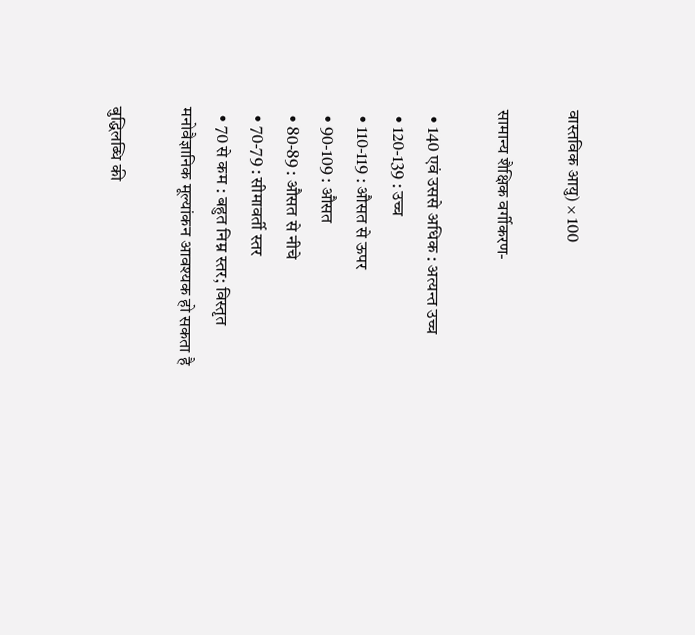वास्तविक आयु) × 100

सामान्य शैक्षिक वर्गीकरण-

  • 140 एवं उससे अधिक : अत्यन्त उच्च
  • 120-139 : उच्च
  • 110-119 : औसत से ऊपर
  • 90-109 : औसत
  • 80-89 : औसत से नीचे
  • 70-79 : सीमावर्ती स्तर
  • 70 से कम : बहुत निम्न स्तर; विस्तृत मनोवैज्ञानिक मूल्यांकन आवश्यक हो सकता है

बुद्धिलब्धि की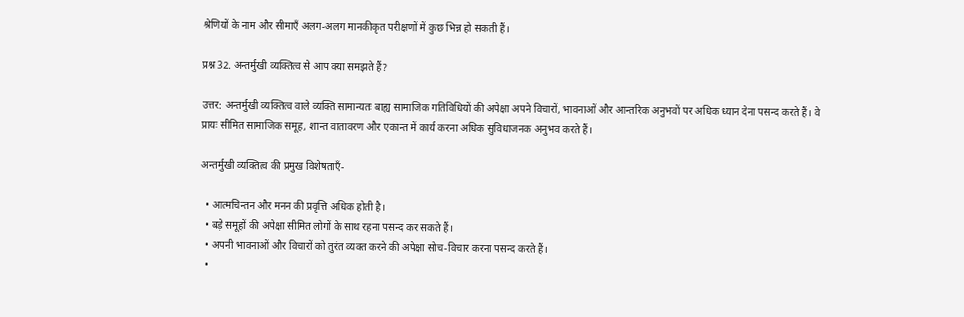श्रेणियों के नाम और सीमाएँ अलग-अलग मानकीकृत परीक्षणों में कुछ भिन्न हो सकती हैं।

प्रश्न 32. अन्तर्मुखी व्यक्तित्व से आप क्या समझते हैं?

उत्तर: अन्तर्मुखी व्यक्तित्व वाले व्यक्ति सामान्यतः बाह्य सामाजिक गतिविधियों की अपेक्षा अपने विचारों, भावनाओं और आन्तरिक अनुभवों पर अधिक ध्यान देना पसन्द करते हैं। वे प्रायः सीमित सामाजिक समूह, शान्त वातावरण और एकान्त में कार्य करना अधिक सुविधाजनक अनुभव करते हैं।

अन्तर्मुखी व्यक्तित्व की प्रमुख विशेषताएँ-

  • आत्मचिन्तन और मनन की प्रवृत्ति अधिक होती है।
  • बड़े समूहों की अपेक्षा सीमित लोगों के साथ रहना पसन्द कर सकते हैं।
  • अपनी भावनाओं और विचारों को तुरंत व्यक्त करने की अपेक्षा सोच-विचार करना पसन्द करते हैं।
  •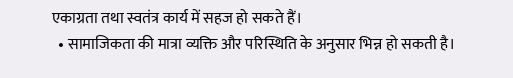एकाग्रता तथा स्वतंत्र कार्य में सहज हो सकते हैं।
  • सामाजिकता की मात्रा व्यक्ति और परिस्थिति के अनुसार भिन्न हो सकती है।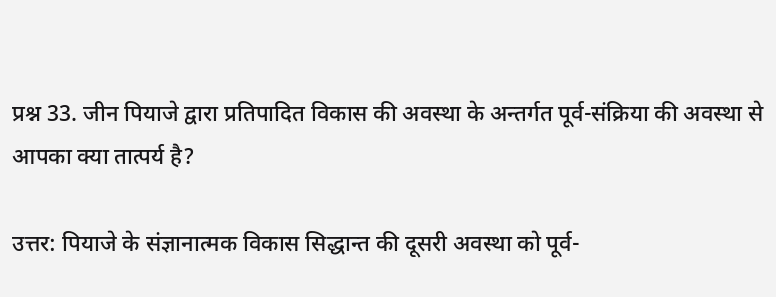प्रश्न 33. जीन पियाजे द्वारा प्रतिपादित विकास की अवस्था के अन्तर्गत पूर्व-संक्रिया की अवस्था से आपका क्या तात्पर्य है?

उत्तर: पियाजे के संज्ञानात्मक विकास सिद्धान्त की दूसरी अवस्था को पूर्व-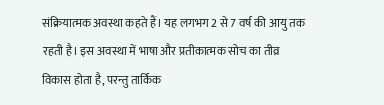संक्रियात्मक अवस्था कहते हैं। यह लगभग 2 से 7 वर्ष की आयु तक रहती है। इस अवस्था में भाषा और प्रतीकात्मक सोच का तीव्र विकास होता है, परन्तु तार्किक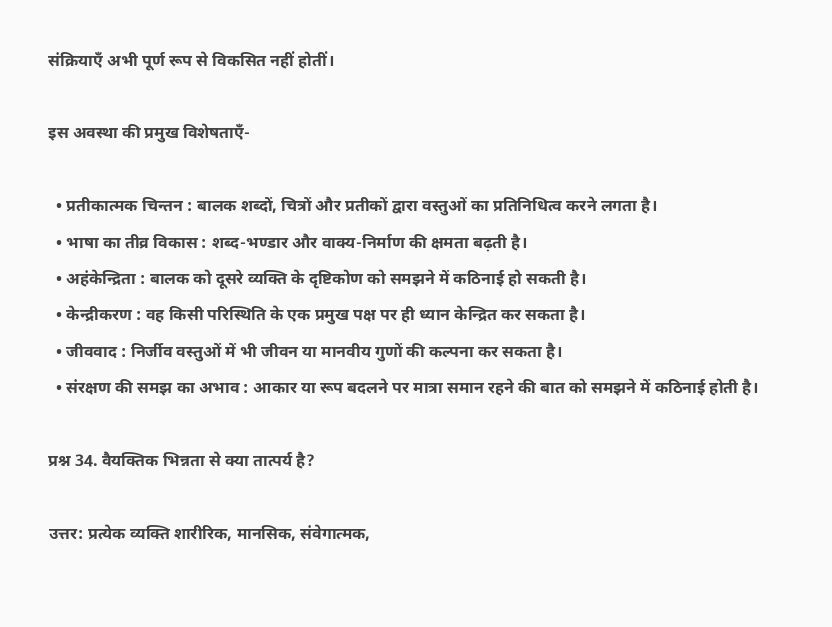संक्रियाएँ अभी पूर्ण रूप से विकसित नहीं होतीं।

इस अवस्था की प्रमुख विशेषताएँ-

  • प्रतीकात्मक चिन्तन : बालक शब्दों, चित्रों और प्रतीकों द्वारा वस्तुओं का प्रतिनिधित्व करने लगता है।
  • भाषा का तीव्र विकास : शब्द-भण्डार और वाक्य-निर्माण की क्षमता बढ़ती है।
  • अहंकेन्द्रिता : बालक को दूसरे व्यक्ति के दृष्टिकोण को समझने में कठिनाई हो सकती है।
  • केन्द्रीकरण : वह किसी परिस्थिति के एक प्रमुख पक्ष पर ही ध्यान केन्द्रित कर सकता है।
  • जीववाद : निर्जीव वस्तुओं में भी जीवन या मानवीय गुणों की कल्पना कर सकता है।
  • संरक्षण की समझ का अभाव : आकार या रूप बदलने पर मात्रा समान रहने की बात को समझने में कठिनाई होती है।

प्रश्न 34. वैयक्तिक भिन्नता से क्या तात्पर्य है?

उत्तर: प्रत्येक व्यक्ति शारीरिक, मानसिक, संवेगात्मक,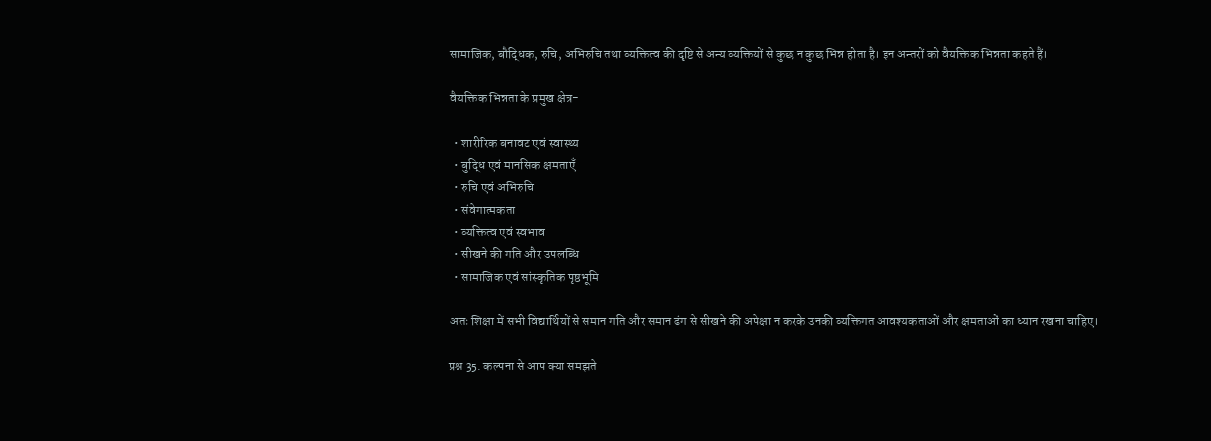सामाजिक, बौद्धिक, रुचि, अभिरुचि तथा व्यक्तित्व की दृष्टि से अन्य व्यक्तियों से कुछ न कुछ भिन्न होता है। इन अन्तरों को वैयक्तिक भिन्नता कहते हैं।

वैयक्तिक भिन्नता के प्रमुख क्षेत्र-

  • शारीरिक बनावट एवं स्वास्थ्य
  • बुद्धि एवं मानसिक क्षमताएँ
  • रुचि एवं अभिरुचि
  • संवेगात्मकता
  • व्यक्तित्व एवं स्वभाव
  • सीखने की गति और उपलब्धि
  • सामाजिक एवं सांस्कृतिक पृष्ठभूमि

अतः शिक्षा में सभी विद्यार्थियों से समान गति और समान ढंग से सीखने की अपेक्षा न करके उनकी व्यक्तिगत आवश्यकताओं और क्षमताओं का ध्यान रखना चाहिए।

प्रश्न 35. कल्पना से आप क्या समझते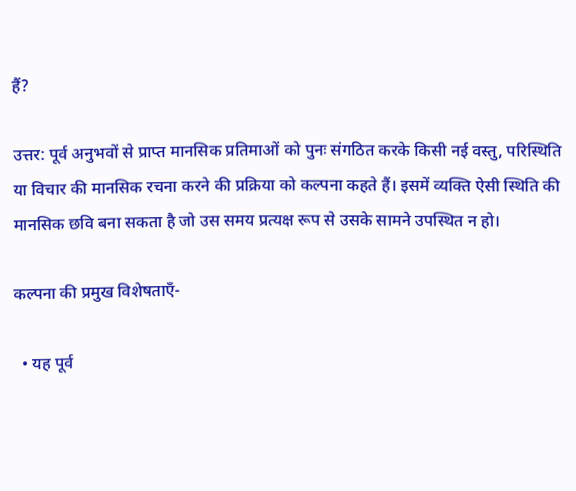हैं?

उत्तर: पूर्व अनुभवों से प्राप्त मानसिक प्रतिमाओं को पुनः संगठित करके किसी नई वस्तु, परिस्थिति या विचार की मानसिक रचना करने की प्रक्रिया को कल्पना कहते हैं। इसमें व्यक्ति ऐसी स्थिति की मानसिक छवि बना सकता है जो उस समय प्रत्यक्ष रूप से उसके सामने उपस्थित न हो।

कल्पना की प्रमुख विशेषताएँ-

  • यह पूर्व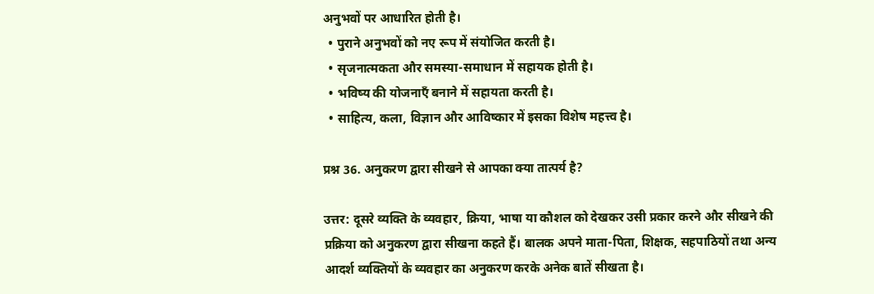अनुभवों पर आधारित होती है।
  • पुराने अनुभवों को नए रूप में संयोजित करती है।
  • सृजनात्मकता और समस्या-समाधान में सहायक होती है।
  • भविष्य की योजनाएँ बनाने में सहायता करती है।
  • साहित्य, कला, विज्ञान और आविष्कार में इसका विशेष महत्त्व है।

प्रश्न 36. अनुकरण द्वारा सीखने से आपका क्या तात्पर्य है?

उत्तर: दूसरे व्यक्ति के व्यवहार, क्रिया, भाषा या कौशल को देखकर उसी प्रकार करने और सीखने की प्रक्रिया को अनुकरण द्वारा सीखना कहते हैं। बालक अपने माता-पिता, शिक्षक, सहपाठियों तथा अन्य आदर्श व्यक्तियों के व्यवहार का अनुकरण करके अनेक बातें सीखता है।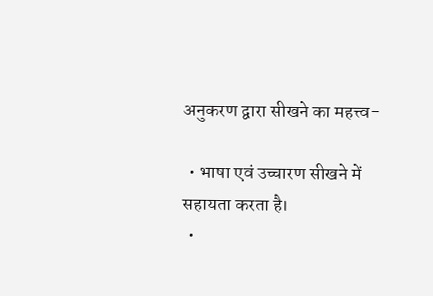अनुकरण द्वारा सीखने का महत्त्व-

  • भाषा एवं उच्चारण सीखने में सहायता करता है।
  •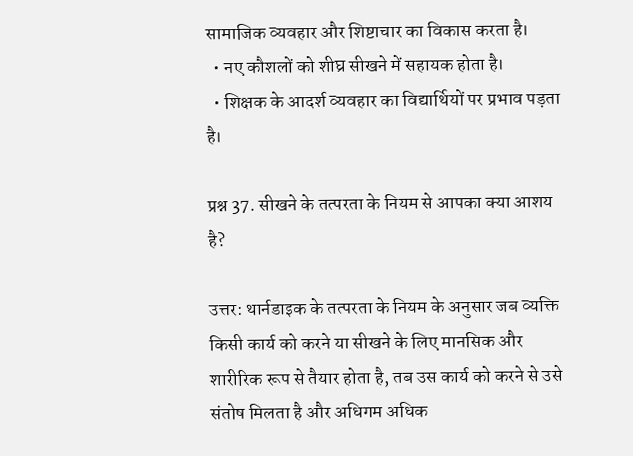सामाजिक व्यवहार और शिष्टाचार का विकास करता है।
  • नए कौशलों को शीघ्र सीखने में सहायक होता है।
  • शिक्षक के आदर्श व्यवहार का विद्यार्थियों पर प्रभाव पड़ता है।

प्रश्न 37. सीखने के तत्परता के नियम से आपका क्या आशय है?

उत्तर: थार्नडाइक के तत्परता के नियम के अनुसार जब व्यक्ति किसी कार्य को करने या सीखने के लिए मानसिक और शारीरिक रूप से तैयार होता है, तब उस कार्य को करने से उसे संतोष मिलता है और अधिगम अधिक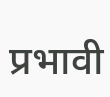प्रभावी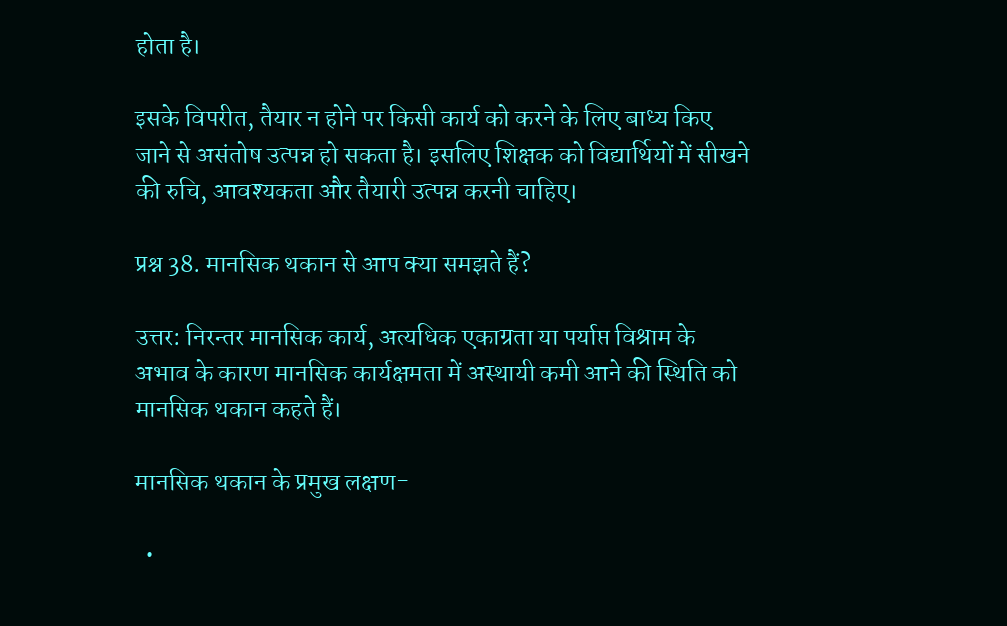होता है।

इसके विपरीत, तैयार न होने पर किसी कार्य को करने के लिए बाध्य किए जाने से असंतोष उत्पन्न हो सकता है। इसलिए शिक्षक को विद्यार्थियों में सीखने की रुचि, आवश्यकता और तैयारी उत्पन्न करनी चाहिए।

प्रश्न 38. मानसिक थकान से आप क्या समझते हैं?

उत्तर: निरन्तर मानसिक कार्य, अत्यधिक एकाग्रता या पर्याप्त विश्राम के अभाव के कारण मानसिक कार्यक्षमता में अस्थायी कमी आने की स्थिति को मानसिक थकान कहते हैं।

मानसिक थकान के प्रमुख लक्षण-

  •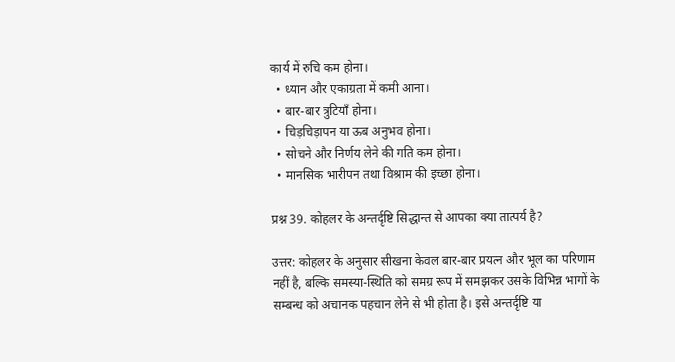कार्य में रुचि कम होना।
  • ध्यान और एकाग्रता में कमी आना।
  • बार-बार त्रुटियाँ होना।
  • चिड़चिड़ापन या ऊब अनुभव होना।
  • सोचने और निर्णय लेने की गति कम होना।
  • मानसिक भारीपन तथा विश्राम की इच्छा होना।

प्रश्न 39. कोहलर के अन्तर्दृष्टि सिद्धान्त से आपका क्या तात्पर्य है?

उत्तर: कोहलर के अनुसार सीखना केवल बार-बार प्रयत्न और भूल का परिणाम नहीं है, बल्कि समस्या-स्थिति को समग्र रूप में समझकर उसके विभिन्न भागों के सम्बन्ध को अचानक पहचान लेने से भी होता है। इसे अन्तर्दृष्टि या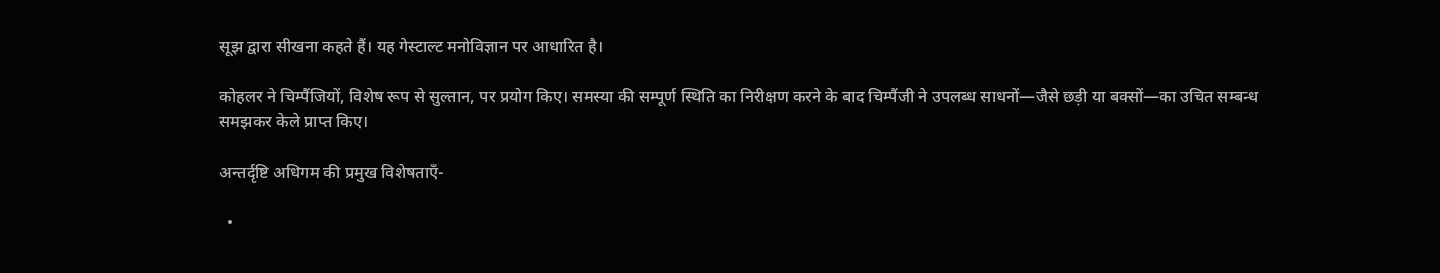सूझ द्वारा सीखना कहते हैं। यह गेस्टाल्ट मनोविज्ञान पर आधारित है।

कोहलर ने चिम्पैंजियों, विशेष रूप से सुल्तान, पर प्रयोग किए। समस्या की सम्पूर्ण स्थिति का निरीक्षण करने के बाद चिम्पैंजी ने उपलब्ध साधनों—जैसे छड़ी या बक्सों—का उचित सम्बन्ध समझकर केले प्राप्त किए।

अन्तर्दृष्टि अधिगम की प्रमुख विशेषताएँ-

  •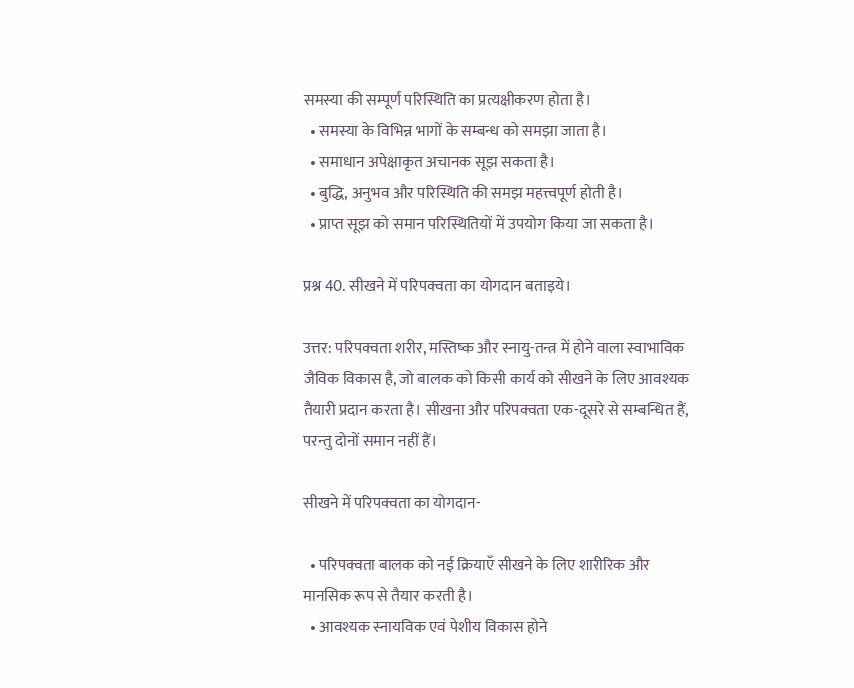समस्या की सम्पूर्ण परिस्थिति का प्रत्यक्षीकरण होता है।
  • समस्या के विभिन्न भागों के सम्बन्ध को समझा जाता है।
  • समाधान अपेक्षाकृत अचानक सूझ सकता है।
  • बुद्धि, अनुभव और परिस्थिति की समझ महत्त्वपूर्ण होती है।
  • प्राप्त सूझ को समान परिस्थितियों में उपयोग किया जा सकता है।

प्रश्न 40. सीखने में परिपक्वता का योगदान बताइये।

उत्तर: परिपक्वता शरीर, मस्तिष्क और स्नायु-तन्त्र में होने वाला स्वाभाविक जैविक विकास है, जो बालक को किसी कार्य को सीखने के लिए आवश्यक तैयारी प्रदान करता है। सीखना और परिपक्वता एक-दूसरे से सम्बन्धित हैं, परन्तु दोनों समान नहीं हैं।

सीखने में परिपक्वता का योगदान-

  • परिपक्वता बालक को नई क्रियाएँ सीखने के लिए शारीरिक और मानसिक रूप से तैयार करती है।
  • आवश्यक स्नायविक एवं पेशीय विकास होने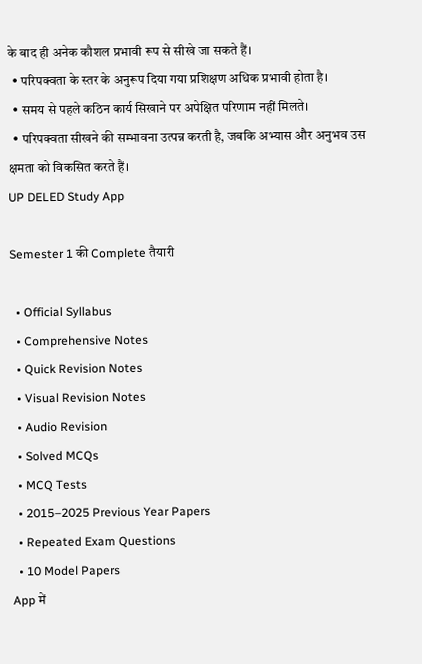के बाद ही अनेक कौशल प्रभावी रूप से सीखे जा सकते हैं।
  • परिपक्वता के स्तर के अनुरूप दिया गया प्रशिक्षण अधिक प्रभावी होता है।
  • समय से पहले कठिन कार्य सिखाने पर अपेक्षित परिणाम नहीं मिलते।
  • परिपक्वता सीखने की सम्भावना उत्पन्न करती है, जबकि अभ्यास और अनुभव उस क्षमता को विकसित करते हैं।
UP DELED Study App

Semester 1 की Complete तैयारी

  • Official Syllabus
  • Comprehensive Notes
  • Quick Revision Notes
  • Visual Revision Notes
  • Audio Revision
  • Solved MCQs
  • MCQ Tests
  • 2015–2025 Previous Year Papers
  • Repeated Exam Questions
  • 10 Model Papers
App में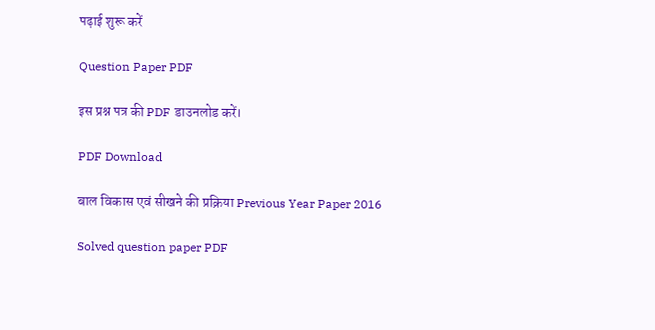पढ़ाई शुरू करें

Question Paper PDF

इस प्रश्न पत्र की PDF डाउनलोड करें।

PDF Download

बाल विकास एवं सीखने की प्रक्रिया Previous Year Paper 2016

Solved question paper PDF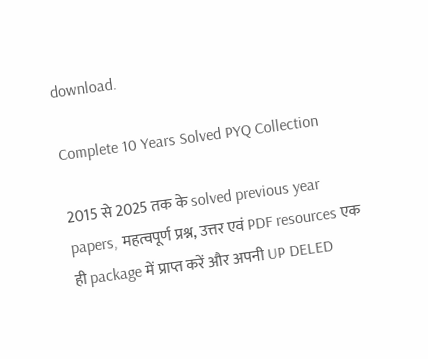download.

Complete 10 Years Solved PYQ Collection

2015 से 2025 तक के solved previous year papers, महत्वपूर्ण प्रश्न, उत्तर एवं PDF resources एक ही package में प्राप्त करें और अपनी UP DELED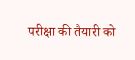परीक्षा की तैयारी को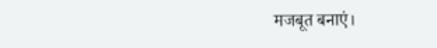मजबूत बनाएं।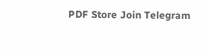PDF Store Join Telegram